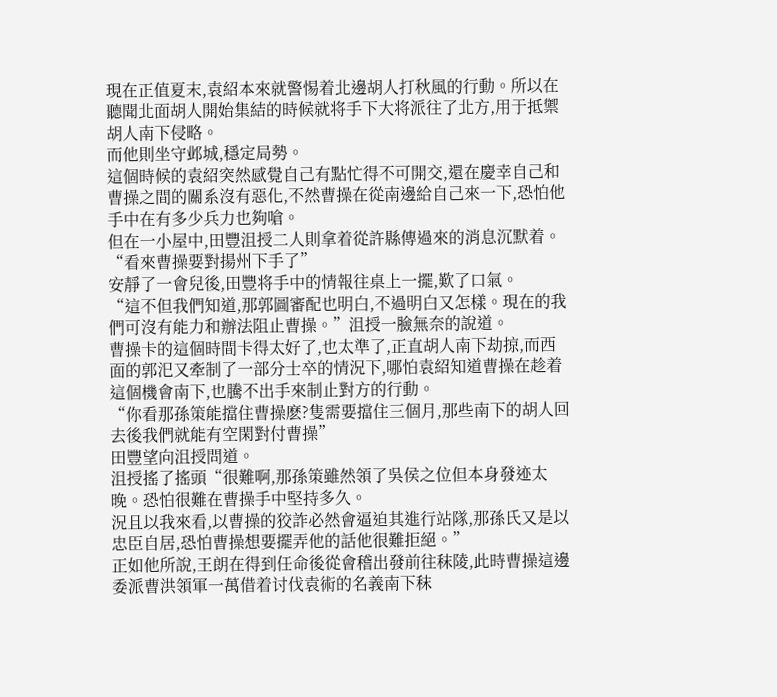現在正值夏末,袁紹本來就警惕着北邊胡人打秋風的行動。所以在聽聞北面胡人開始集結的時候就将手下大将派往了北方,用于抵禦胡人南下侵略。
而他則坐守邺城,穩定局勢。
這個時候的袁紹突然感覺自己有點忙得不可開交,還在慶幸自己和曹操之間的關系沒有惡化,不然曹操在從南邊給自己來一下,恐怕他手中在有多少兵力也夠嗆。
但在一小屋中,田豐沮授二人則拿着從許縣傳過來的消息沉默着。
“看來曹操要對揚州下手了”
安靜了一會兒後,田豐将手中的情報往桌上一擺,歎了口氣。
“這不但我們知道,那郭圖審配也明白,不過明白又怎樣。現在的我們可沒有能力和辦法阻止曹操。”沮授一臉無奈的說道。
曹操卡的這個時間卡得太好了,也太準了,正直胡人南下劫掠,而西面的郭汜又牽制了一部分士卒的情況下,哪怕袁紹知道曹操在趁着這個機會南下,也騰不出手來制止對方的行動。
“你看那孫策能擋住曹操麽?隻需要擋住三個月,那些南下的胡人回去後我們就能有空閑對付曹操”
田豐望向沮授問道。
沮授搖了搖頭“很難啊,那孫策雖然領了吳侯之位但本身發迹太晚。恐怕很難在曹操手中堅持多久。
況且以我來看,以曹操的狡詐必然會逼迫其進行站隊,那孫氏又是以忠臣自居,恐怕曹操想要擺弄他的話他很難拒絕。”
正如他所說,王朗在得到任命後從會稽出發前往秣陵,此時曹操這邊委派曹洪領軍一萬借着讨伐袁術的名義南下秣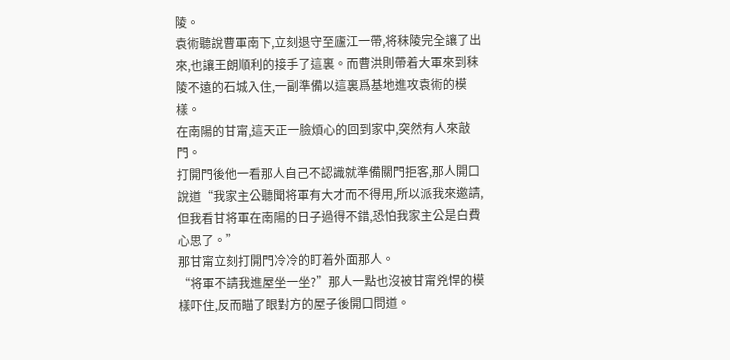陵。
袁術聽說曹軍南下,立刻退守至廬江一帶,将秣陵完全讓了出來,也讓王朗順利的接手了這裏。而曹洪則帶着大軍來到秣陵不遠的石城入住,一副準備以這裏爲基地進攻袁術的模樣。
在南陽的甘甯,這天正一臉煩心的回到家中,突然有人來敲門。
打開門後他一看那人自己不認識就準備關門拒客,那人開口說道“我家主公聽聞将軍有大才而不得用,所以派我來邀請,但我看甘将軍在南陽的日子過得不錯,恐怕我家主公是白費心思了。”
那甘甯立刻打開門冷冷的盯着外面那人。
“将軍不請我進屋坐一坐?”那人一點也沒被甘甯兇悍的模樣吓住,反而瞄了眼對方的屋子後開口問道。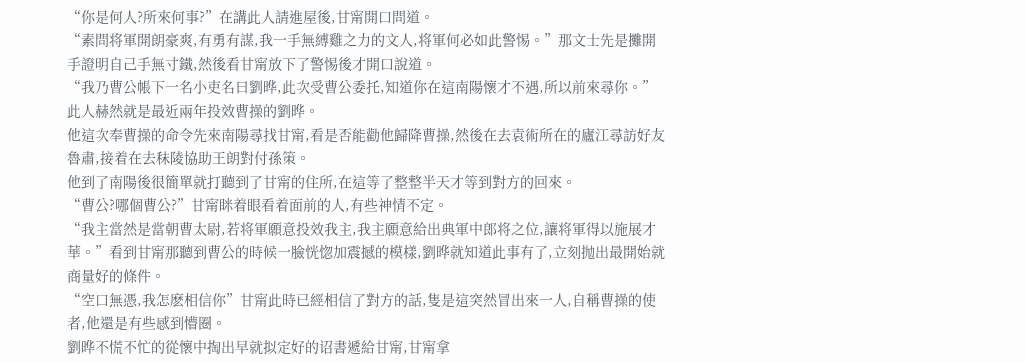“你是何人?所來何事?”在講此人請進屋後,甘甯開口問道。
“素問将軍開朗豪爽,有勇有謀,我一手無縛雞之力的文人,将軍何必如此警惕。”那文士先是攤開手證明自己手無寸鐵,然後看甘甯放下了警惕後才開口說道。
“我乃曹公帳下一名小吏名曰劉晔,此次受曹公委托,知道你在這南陽懷才不遇,所以前來尋你。”此人赫然就是最近兩年投效曹操的劉晔。
他這次奉曹操的命令先來南陽尋找甘甯,看是否能勸他歸降曹操,然後在去袁術所在的廬江尋訪好友魯肅,接着在去秣陵協助王朗對付孫策。
他到了南陽後很簡單就打聽到了甘甯的住所,在這等了整整半天才等到對方的回來。
“曹公?哪個曹公?”甘甯眯着眼看着面前的人,有些神情不定。
“我主當然是當朝曹太尉,若将軍願意投效我主,我主願意給出典軍中郎将之位,讓将軍得以施展才華。”看到甘甯那聽到曹公的時候一臉恍惚加震撼的模樣,劉晔就知道此事有了,立刻抛出最開始就商量好的條件。
“空口無憑,我怎麽相信你”甘甯此時已經相信了對方的話,隻是這突然冒出來一人,自稱曹操的使者,他還是有些感到懵圈。
劉晔不慌不忙的從懷中掏出早就拟定好的诏書遞給甘甯,甘甯拿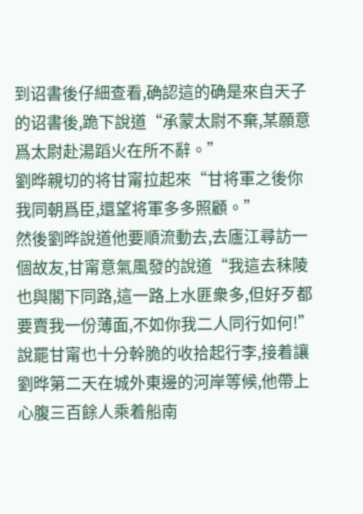到诏書後仔細查看,确認這的确是來自天子的诏書後,跪下說道“承蒙太尉不棄,某願意爲太尉赴湯蹈火在所不辭。”
劉晔親切的将甘甯拉起來“甘将軍之後你我同朝爲臣,還望将軍多多照顧。”
然後劉晔說道他要順流動去,去廬江尋訪一個故友,甘甯意氣風發的說道“我這去秣陵也與閣下同路,這一路上水匪衆多,但好歹都要賣我一份薄面,不如你我二人同行如何!”
說罷甘甯也十分幹脆的收拾起行李,接着讓劉晔第二天在城外東邊的河岸等候,他帶上心腹三百餘人乘着船南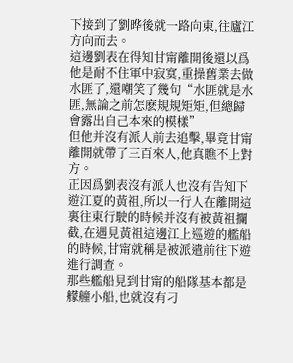下接到了劉晔後就一路向東,往廬江方向而去。
這邊劉表在得知甘甯離開後還以爲他是耐不住軍中寂寞,重操舊業去做水匪了,還嘲笑了幾句“水匪就是水匪,無論之前怎麽規規矩矩,但總歸會露出自己本來的模樣”
但他并沒有派人前去追擊,畢竟甘甯離開就帶了三百來人,他真瞧不上對方。
正因爲劉表沒有派人也沒有告知下遊江夏的黃祖,所以一行人在離開這裏往東行駛的時候并沒有被黃祖攔截,在遇見黃祖這邊江上巡遊的艦船的時候,甘甯就稱是被派遣前往下遊進行調查。
那些艦船見到甘甯的船隊基本都是艨艟小船,也就沒有刁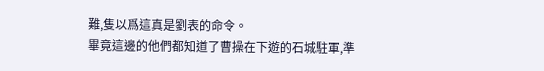難,隻以爲這真是劉表的命令。
畢竟這邊的他們都知道了曹操在下遊的石城駐軍,準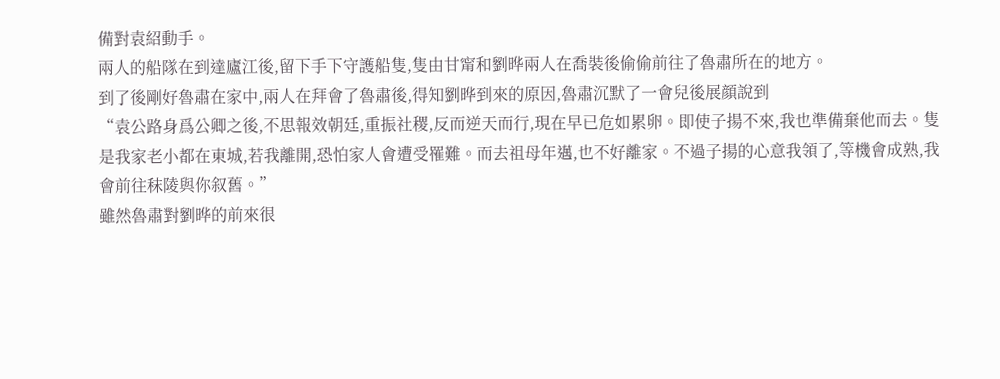備對袁紹動手。
兩人的船隊在到達廬江後,留下手下守護船隻,隻由甘甯和劉晔兩人在喬裝後偷偷前往了魯肅所在的地方。
到了後剛好魯肅在家中,兩人在拜會了魯肅後,得知劉晔到來的原因,魯肅沉默了一會兒後展顔說到
“袁公路身爲公卿之後,不思報效朝廷,重振社稷,反而逆天而行,現在早已危如累卵。即使子揚不來,我也準備棄他而去。隻是我家老小都在東城,若我離開,恐怕家人會遭受罹難。而去祖母年邁,也不好離家。不過子揚的心意我領了,等機會成熟,我會前往秣陵與你叙舊。”
雖然魯肅對劉晔的前來很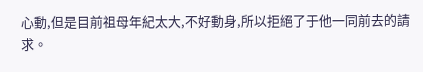心動,但是目前祖母年紀太大,不好動身,所以拒絕了于他一同前去的請求。